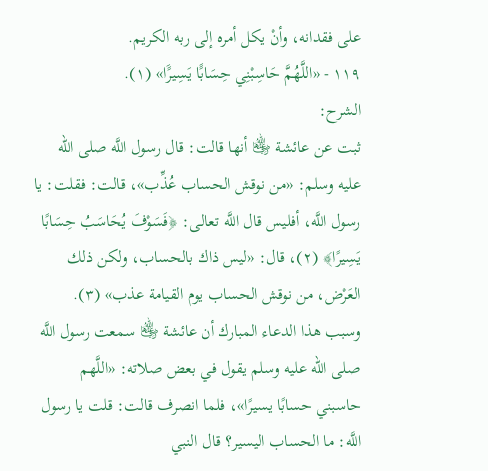على فقدانه، وأنْ يكل أمره إلى ربه الكريم.
١١٩ - «اللَّهُمَّ حَاسِبْنِي حِسَابًَا يَسِيرًَا» (١).
الشرح:
ثبت عن عائشة ﵂ أنها قالت: قال رسول اللَّه صلى الله عليه وسلم: «من نوقش الحساب عُذِّب»، قالت: فقلت: يا رسول اللَّه، أفليس قال اللَّه تعالى: ﴿فَسَوْفَ يُحَاسَبُ حِسَابًا يَسِيرًا﴾ (٢)، قال: «ليس ذاك بالحساب، ولكن ذلك العَرْض، من نوقش الحساب يوم القيامة عذب» (٣).
وسبب هذا الدعاء المبارك أن عائشة ﵂ سمعت رسول اللَّه صلى الله عليه وسلم يقول في بعض صلاته: «اللَّهم حاسبني حسابًا يسيرًا»، فلما انصرف قالت: قلت يا رسول اللَّه: ما الحساب اليسير؟ قال النبي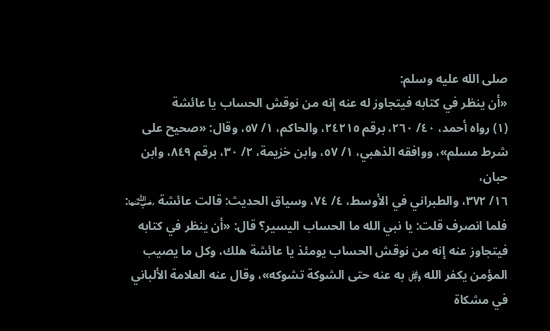صلى الله عليه وسلم:
«أن ينظر في كتابه فيتجاوز له عنه إنه من نوقش الحساب يا عائشة
(١) رواه أحمد، ٤٠/ ٢٦٠، برقم ٢٤٢١٥، والحاكم، ١/ ٥٧، وقال: «صحيح على شرط مسلم»، ووافقه الذهبي، ١/ ٥٧، وابن خزيمة، ٢/ ٣٠، برقم ٨٤٩، وابن حبان،
١٦/ ٣٧٢، والطبراني في الأوسط، ٤/ ٧٤، وسياق الحديث: قالت عائشة ﵂: فلما انصرف قلت: يا نبي الله ما الحساب اليسير؟ قال: «أن ينظر في كتابه فيتجاوز عنه إنه من نوقش الحساب يومئذ يا عائشة هلك، وكل ما يصيب المؤمن يكفر الله ﷿ به عنه حتى الشوكة تشوكه»، وقال عنه العلامة الألباني في مشكاة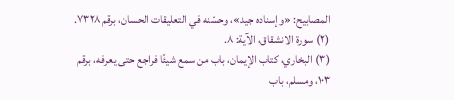المصابيح: «وإسناده جيد»، وحسّنه في التعليقات الحسان، برقم ٧٣٢٨.
(٢) سورة الانشقاق، الآية: ٨.
(٣) البخاري، كتاب الإيمان، باب من سمع شيئًا فراجع حتى يعرفه، برقم ١٠٣، ومسلم، باب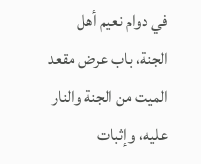في دوام نعيم أهل الجنة، باب عرض مقعد الميت من الجنة والنار عليه، وإثبات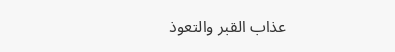عذاب القبر والتعوذ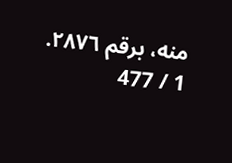منه، برقم ٢٨٧٦.
1 / 477